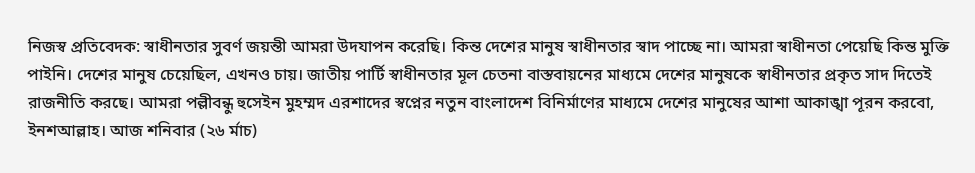নিজস্ব প্রতিবেদক: স্বাধীনতার সুবর্ণ জয়ন্তী আমরা উদযাপন করেছি। কিন্ত দেশের মানুষ স্বাধীনতার স্বাদ পাচ্ছে না। আমরা স্বাধীনতা পেয়েছি কিন্ত মুক্তি পাইনি। দেশের মানুষ চেয়েছিল, এখনও চায়। জাতীয় পার্টি স্বাধীনতার মূল চেতনা বাস্তবায়নের মাধ্যমে দেশের মানুষকে স্বাধীনতার প্রকৃত সাদ দিতেই রাজনীতি করছে। আমরা পল্লীবন্ধু হুসেইন মুহম্মদ এরশাদের স্বপ্নের নতুন বাংলাদেশ বিনির্মাণের মাধ্যমে দেশের মানুষের আশা আকাঙ্খা পূরন করবো, ইনশআল্লাহ। আজ শনিবার (২৬ র্মাচ)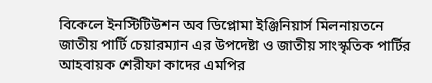বিকেলে ইনস্টিটিউশন অব ডিপ্লোমা ইঞ্জিনিয়ার্স মিলনায়তনে জাতীয় পার্টি চেয়ারম্যান এর উপদেষ্টা ও জাতীয় সাংস্কৃতিক পার্টির আহবায়ক শেরীফা কাদের এমপির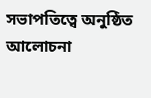সভাপতিত্বে অনুষ্ঠিত আলোচনা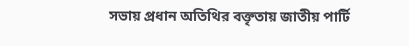সভায় প্রধান অতিথির বক্তৃতায় জাতীয় পার্টি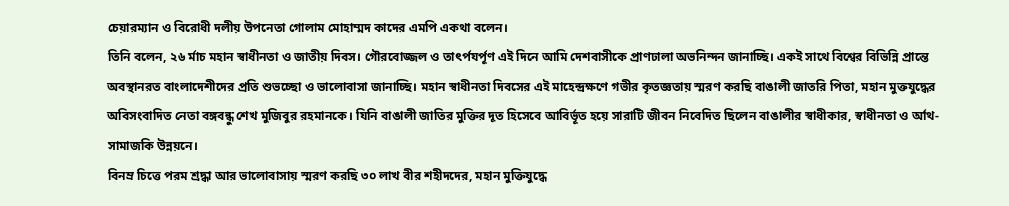চেয়ারম্যান ও বিরোধী দলীয় উপনেতা গোলাম মোহাম্মদ কাদের এমপি একথা বলেন।
তিনি বলেন, ২৬ র্মাচ মহান স্বাধীনতা ও জাতীয় দিবস। গৌরবোজ্জল ও তাৎর্পযর্পূণ এই দিনে আমি দেশবাসীকে প্রাণঢালা অভনিন্দন জানাচ্ছি। একই সাথে বিশ্বের বিভিন্নি প্রান্তে অবস্থানরত বাংলাদেশীদের প্রতি শুভচ্ছো ও ভালোবাসা জানাচ্ছি। মহান স্বাধীনতা দিবসের এই মাহেন্দ্রক্ষণে গভীর কৃতজ্ঞতায় স্মরণ করছি বাঙালী জাতরি পিতা, মহান মুক্তযুদ্ধের অবিসংবাদিত নেতা বঙ্গবন্ধু শেখ মুজিবুর রহমানকে। যিনি বাঙালী জাতির মুক্তির দূত হিসেবে আবির্ভূত হয়ে সারাটি জীবন নিবেদিত ছিলেন বাঙালীর স্বাধীকার, স্বাধীনতা ও র্আথ-সামাজকি উন্নয়নে।
বিনম্র চিত্তে পরম শ্রদ্ধা আর ভালোবাসায় স্মরণ করছি ৩০ লাখ বীর শহীদদের, মহান মুক্তিযুদ্ধে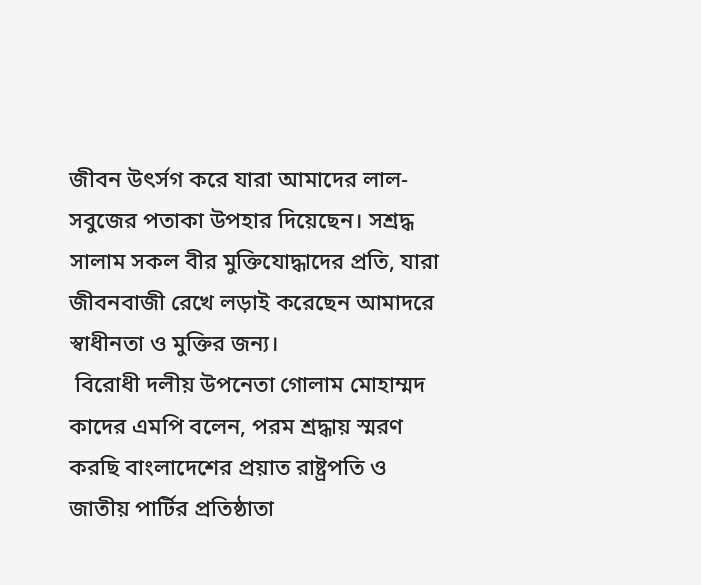জীবন উৎর্সগ করে যারা আমাদের লাল-সবুজের পতাকা উপহার দিয়েছেন। সশ্রদ্ধ সালাম সকল বীর মুক্তিযোদ্ধাদের প্রতি, যারা জীবনবাজী রেখে লড়াই করেছেন আমাদরে স্বাধীনতা ও মুক্তির জন্য।
 বিরোধী দলীয় উপনেতা গোলাম মোহাম্মদ কাদের এমপি বলেন, পরম শ্রদ্ধায় স্মরণ করছি বাংলাদেশের প্রয়াত রাষ্ট্রপতি ও জাতীয় পার্টির প্রতিষ্ঠাতা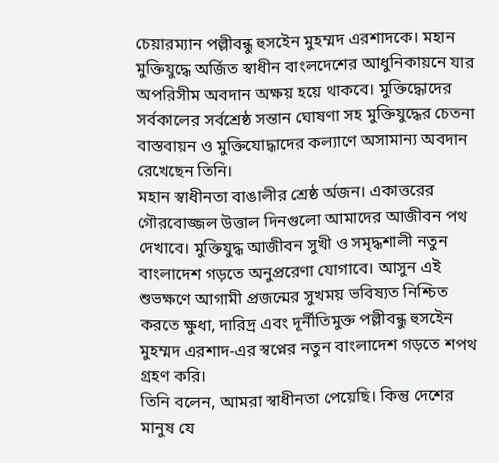চেয়ারম্যান পল্লীবন্ধু হুসইেন মুহম্মদ এরশাদকে। মহান মুক্তিযুদ্ধে অর্জিত স্বাধীন বাংলদেশের আধুনিকায়নে যার অপরিসীম অবদান অক্ষয় হয়ে থাকবে। মুক্তিদ্ধোদের সর্বকালের সর্বশ্রেষ্ঠ সন্তান ঘোষণা সহ মুক্তিযুদ্ধের চেতনা বাস্তবায়ন ও মুক্তিযোদ্ধাদের কল্যাণে অসামান্য অবদান রেখেছেন তিনি।
মহান স্বাধীনতা বাঙালীর শ্রেষ্ঠ র্অজন। একাত্তরের গৌরবোজ্জল উত্তাল দিনগুলো আমাদের আজীবন পথ দেখাবে। মুক্তিযুদ্ধ আজীবন সুখী ও সমৃদ্ধশালী নতুন বাংলাদেশ গড়তে অনুপ্ররেণা যোগাবে। আসুন এই শুভক্ষণে আগামী প্রজন্মের সুখময় ভবিষ্যত নিশ্চিত করতে ক্ষুধা, দারিদ্র এবং দূর্নীতিমুক্ত পল্লীবন্ধু হুসইেন মুহম্মদ এরশাদ-এর স্বপ্নের নতুন বাংলাদেশ গড়তে শপথ গ্রহণ করি।
তিনি বলেন, আমরা স্বাধীনতা পেয়েছি। কিন্তু দেশের মানুষ যে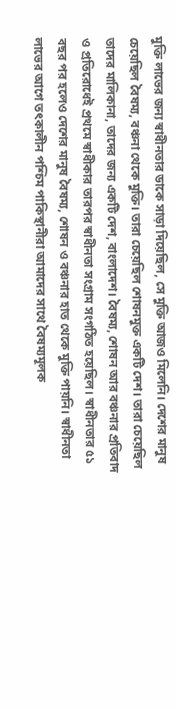মুক্তি লাভের জন্য স্বাধীনতার ডাকে সাড়া দিয়েছিল, সে মুক্তি আজও মিলেনি। দেশের মানুষ চেয়েছিল বৈষম্য, বঞ্চনা থেকে মুক্তি। তারা চেয়েছিল শোষনমুক্ত একটি দেশ। তারা চেয়েছিল তাদের মালিকানা, তাদের জন্য একটি দেশ, বাংলাদেশ। বৈষম্য, শোষন আর বঞ্চনার প্রতিবাদ ও প্রতিরোধেই প্রথমে স্বাধীকার তারপর স্বাধীনতা সংগ্রাম সংগঠিত হয়েছিল। স্বাধীনতার ৫১ বছর পর হলেও দেশের মানুষ বৈষম্য, শোষন ও বঞ্চনার হাত থেকে মুক্তি পায়নি। স্বাধীনতা লাভের আগে তৎকালীন পশ্চিম পাকিস্থানীরা আমাদের সাথে বৈষম্যমূলক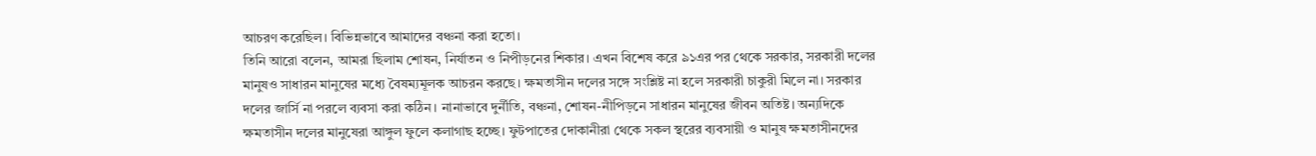আচরণ করেছিল। বিভিন্নভাবে আমাদের বঞ্চনা করা হতো।
তিনি আরো বলেন, আমরা ছিলাম শোষন, নির্যাতন ও নিপীড়নের শিকার। এখন বিশেষ করে ৯১এর পর থেকে সরকার, সরকারী দলের মানুষও সাধারন মানুষের মধ্যে বৈষম্যমূলক আচরন করছে। ক্ষমতাসীন দলের সঙ্গে সংশ্লিষ্ট না হলে সরকারী চাকুরী মিলে না। সরকার দলের জার্সি না পরলে ব্যবসা করা কঠিন। নানাভাবে দুর্নীতি, বঞ্চনা, শোষন-নীপিড়নে সাধারন মানুষের জীবন অতিষ্ট। অন্যদিকে ক্ষমতাসীন দলের মানুষেরা আঙ্গুল ফুলে কলাগাছ হচ্ছে। ফুটপাতের দোকানীরা থেকে সকল স্থরের ব্যবসায়ী ও মানুষ ক্ষমতাসীনদের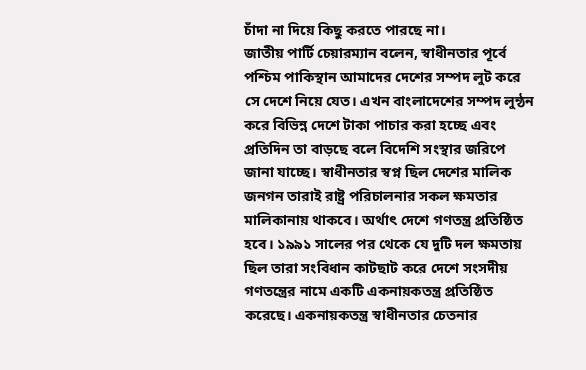চাঁদা না দিয়ে কিছু করতে পারছে না।
জাতীয় পার্টি চেয়ারম্যান বলেন, স্বাধীনতার পূর্বে পশ্চিম পাকিস্থান আমাদের দেশের সম্পদ লুট করে সে দেশে নিয়ে যেত। এখন বাংলাদেশের সম্পদ লুন্ঠন করে বিভিন্ন দেশে টাকা পাচার করা হচ্ছে এবং প্রতিদিন তা বাড়ছে বলে বিদেশি সংস্থার জরিপে জানা যাচ্ছে। স্বাধীনতার স্বপ্ন ছিল দেশের মালিক জনগন তারাই রাষ্ট্র পরিচালনার সকল ক্ষমতার মালিকানায় থাকবে। অর্থাৎ দেশে গণতন্ত্র প্রতিষ্ঠিত হবে। ১৯৯১ সালের পর থেকে যে দুটি দল ক্ষমতায় ছিল তারা সংবিধান কাটছাট করে দেশে সংসদীয় গণতন্ত্রের নামে একটি একনায়কতন্ত্র প্রতিষ্ঠিত করেছে। একনায়কতন্ত্র স্বাধীনতার চেতনার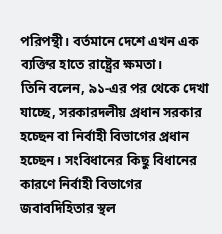পরিপন্থী। বর্তমানে দেশে এখন এক ব্যক্তির হাতে রাষ্ট্রের ক্ষমতা।
তিনি বলেন, ৯১-এর পর থেকে দেখা যাচ্ছে, সরকারদলীয় প্রধান সরকার হচ্ছেন বা নির্বাহী বিভাগের প্রধান হচ্ছেন। সংবিধানের কিছু বিধানের কারণে নির্বাহী বিভাগের জবাবদিহিতার স্থল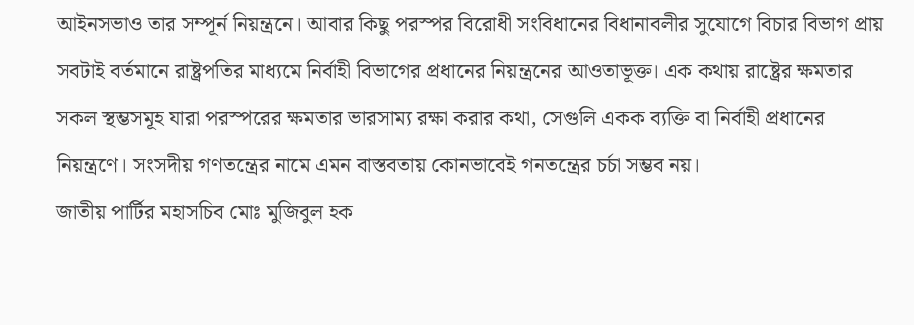আইনসভাও তার সম্পূর্ন নিয়ন্ত্রনে। আবার কিছু পরস্পর বিরোধী সংবিধানের বিধানাবলীর সুযোগে বিচার বিভাগ প্রায় সবটাই বর্তমানে রাষ্ট্রপতির মাধ্যমে নির্বাহী বিভাগের প্রধানের নিয়ন্ত্রনের আওতাভূক্ত। এক কথায় রাষ্ট্রের ক্ষমতার সকল স্থম্ভসমূহ যারা পরস্পরের ক্ষমতার ভারসাম্য রক্ষা করার কথা, সেগুলি একক ব্যক্তি বা নির্বাহী প্রধানের নিয়ন্ত্রণে। সংসদীয় গণতন্ত্রের নামে এমন বাস্তবতায় কোনভাবেই গনতন্ত্রের চর্চা সম্ভব নয়।
জাতীয় পার্টির মহাসচিব মোঃ মুজিবুল হক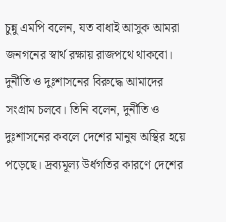চুন্নু এমপি বলেন, যত বাধাই আসুক আমরা জনগনের স্বার্থ রক্ষায় রাজপথে থাকবো। দুর্নীতি ও দুঃশাসনের বিরুদ্ধে আমাদের সংগ্রাম চলবে। তিনি বলেন, দুর্নীতি ও দুঃশাসনের কবলে দেশের মানুষ অস্থির হয়ে পড়েছে। দ্রব্যমূল্য উর্ধগতির কারণে দেশের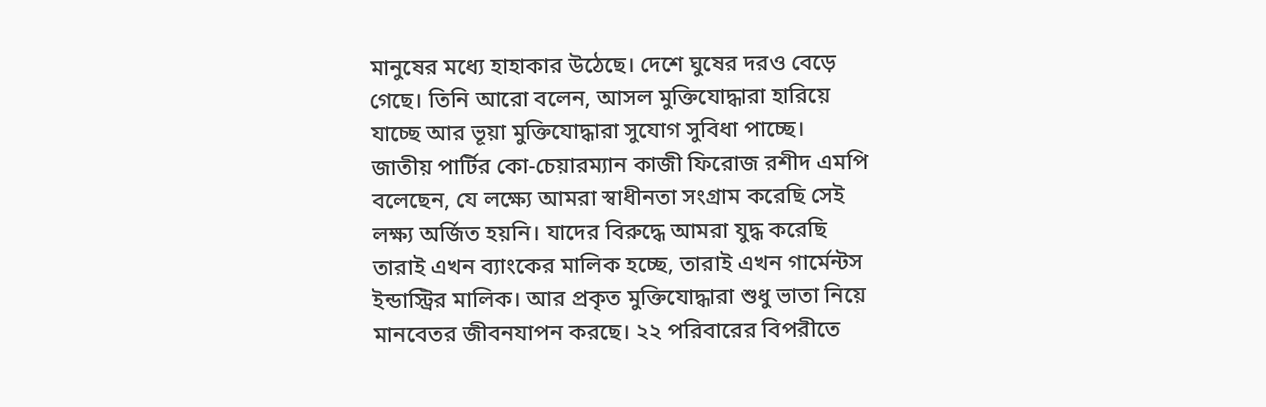মানুষের মধ্যে হাহাকার উঠেছে। দেশে ঘুষের দরও বেড়ে গেছে। তিনি আরো বলেন, আসল মুক্তিযোদ্ধারা হারিয়ে যাচ্ছে আর ভূয়া মুক্তিযোদ্ধারা সুযোগ সুবিধা পাচ্ছে।
জাতীয় পার্টির কো-চেয়ারম্যান কাজী ফিরোজ রশীদ এমপি বলেছেন, যে লক্ষ্যে আমরা স্বাধীনতা সংগ্রাম করেছি সেই লক্ষ্য অর্জিত হয়নি। যাদের বিরুদ্ধে আমরা যুদ্ধ করেছি তারাই এখন ব্যাংকের মালিক হচ্ছে, তারাই এখন গার্মেন্টস ইন্ডাস্ট্রির মালিক। আর প্রকৃত মুক্তিযোদ্ধারা শুধু ভাতা নিয়ে মানবেতর জীবনযাপন করছে। ২২ পরিবারের বিপরীতে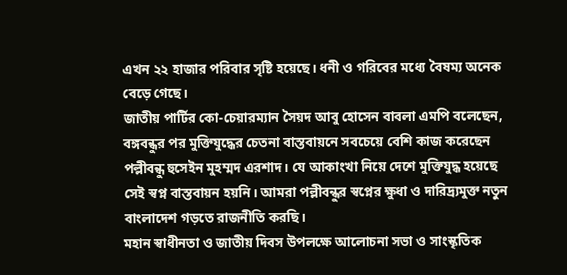এখন ২২ হাজার পরিবার সৃষ্টি হয়েছে। ধনী ও গরিবের মধ্যে বৈষম্য অনেক বেড়ে গেছে।
জাতীয় পার্টির কো-চেয়ারম্যান সৈয়দ আবু হোসেন বাবলা এমপি বলেছেন, বঙ্গবন্ধুর পর মুক্তিযুদ্ধের চেতনা বাস্তবায়নে সবচেয়ে বেশি কাজ করেছেন পল্লীবন্ধু হুসেইন মুহম্মদ এরশাদ। যে আকাংখা নিয়ে দেশে মুক্তিযুদ্ধ হয়েছে সেই স্বপ্ন বাস্তবায়ন হয়নি। আমরা পল্লীবন্ধুর স্বপ্নের ক্ষুধা ও দারিদ্র্যমুক্ত নতুন বাংলাদেশ গড়তে রাজনীতি করছি।
মহান স্বাধীনতা ও জাতীয় দিবস উপলক্ষে আলোচনা সভা ও সাংস্কৃতিক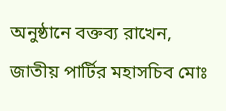অনুষ্ঠানে বক্তব্য রাখেন, জাতীয় পার্টির মহাসচিব মোঃ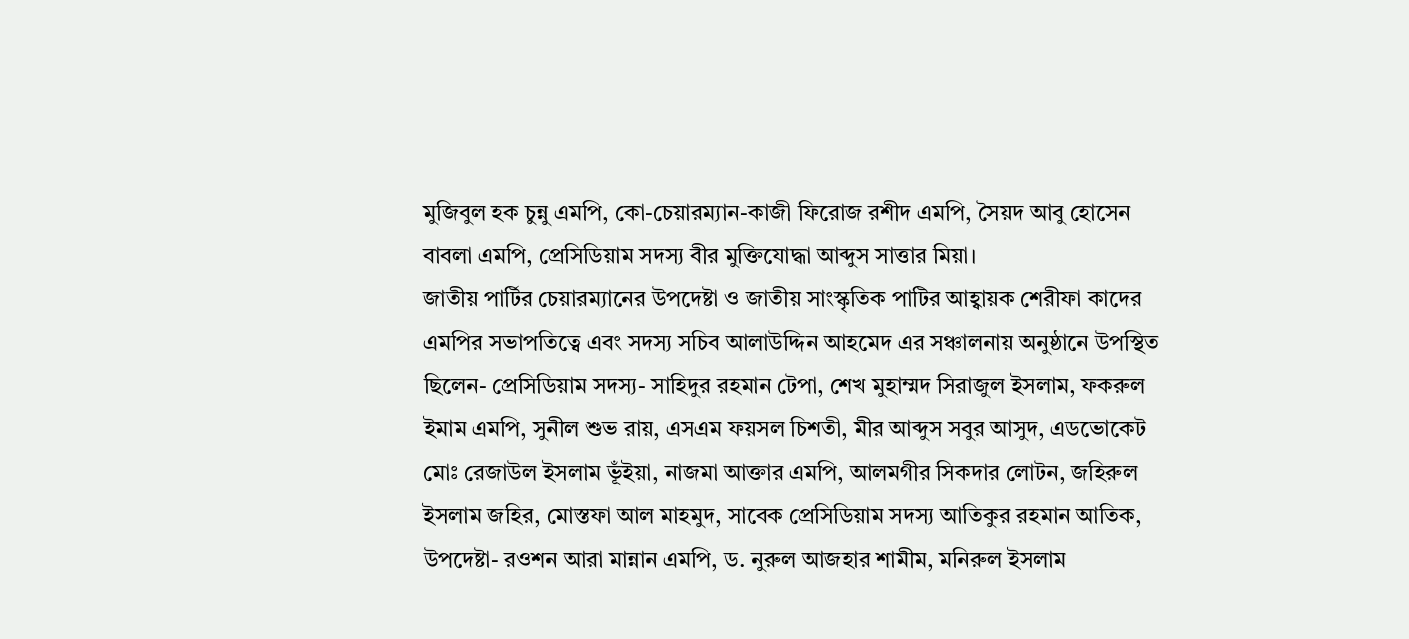মুজিবুল হক চুন্নু এমপি, কো-চেয়ারম্যান-কাজী ফিরোজ রশীদ এমপি, সৈয়দ আবু হোসেন বাবলা এমপি, প্রেসিডিয়াম সদস্য বীর মুক্তিযোদ্ধা আব্দুস সাত্তার মিয়া।
জাতীয় পার্টির চেয়ারম্যানের উপদেষ্টা ও জাতীয় সাংস্কৃতিক পাটির আহ্বায়ক শেরীফা কাদের এমপির সভাপতিত্বে এবং সদস্য সচিব আলাউদ্দিন আহমেদ এর সঞ্চালনায় অনুষ্ঠানে উপস্থিত ছিলেন- প্রেসিডিয়াম সদস্য- সাহিদুর রহমান টেপা, শেখ মুহাম্মদ সিরাজুল ইসলাম, ফকরুল ইমাম এমপি, সুনীল শুভ রায়, এসএম ফয়সল চিশতী, মীর আব্দুস সবুর আসুদ, এডভোকেট মোঃ রেজাউল ইসলাম ভূঁইয়া, নাজমা আক্তার এমপি, আলমগীর সিকদার লোটন, জহিরুল ইসলাম জহির, মোস্তফা আল মাহমুদ, সাবেক প্রেসিডিয়াম সদস্য আতিকুর রহমান আতিক, উপদেষ্টা- রওশন আরা মান্নান এমপি, ড. নুরুল আজহার শামীম, মনিরুল ইসলাম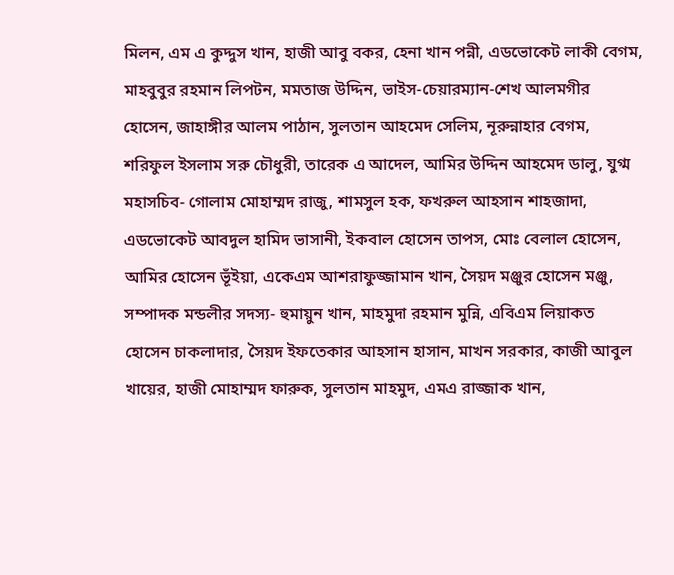মিলন, এম এ কুদ্দুস খান, হাজী আবু বকর, হেনা খান পন্নী, এডভোকেট লাকী বেগম, মাহবুবুর রহমান লিপটন, মমতাজ উদ্দিন, ভাইস-চেয়ারম্যান-শেখ আলমগীর হোসেন, জাহাঙ্গীর আলম পাঠান, সুলতান আহমেদ সেলিম, নূরুন্নাহার বেগম, শরিফুল ইসলাম সরু চৌধুরী, তারেক এ আদেল, আমির উদ্দিন আহমেদ ডালু, যুগ্ম মহাসচিব- গোলাম মোহাম্মদ রাজু, শামসুল হক, ফখরুল আহসান শাহজাদা, এডভোকেট আবদুল হামিদ ভাসানী, ইকবাল হোসেন তাপস, মোঃ বেলাল হোসেন, আমির হোসেন ভূঁইয়া, একেএম আশরাফুজ্জামান খান, সৈয়দ মঞ্জুর হোসেন মঞ্জু, সম্পাদক মন্ডলীর সদস্য- হুমায়ুন খান, মাহমুদা রহমান মুন্নি, এবিএম লিয়াকত হোসেন চাকলাদার, সৈয়দ ইফতেকার আহসান হাসান, মাখন সরকার, কাজী আবুল খায়ের, হাজী মোহাম্মদ ফারুক, সুলতান মাহমুদ, এমএ রাজ্জাক খান,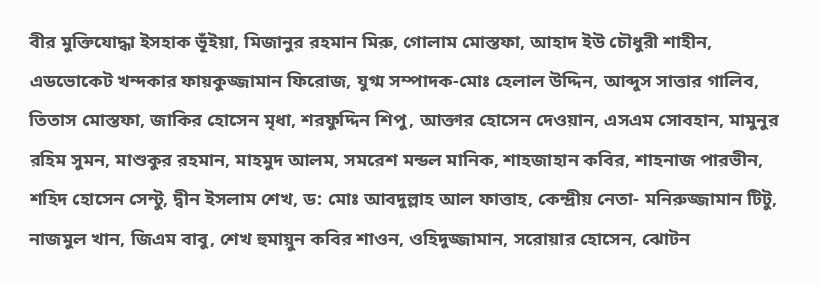বীর মুক্তিযোদ্ধা ইসহাক ভূঁইয়া, মিজানুর রহমান মিরু, গোলাম মোস্তফা, আহাদ ইউ চৌধুরী শাহীন, এডভোকেট খন্দকার ফায়কুজ্জামান ফিরোজ, যুগ্ম সম্পাদক-মোঃ হেলাল উদ্দিন, আব্দুস সাত্তার গালিব, তিতাস মোস্তফা, জাকির হোসেন মৃধা, শরফুদ্দিন শিপু, আক্তার হোসেন দেওয়ান, এসএম সোবহান, মামুনুর রহিম সুমন, মাশুকুর রহমান, মাহমুদ আলম, সমরেশ মন্ডল মানিক, শাহজাহান কবির, শাহনাজ পারভীন, শহিদ হোসেন সেন্টু, দ্বীন ইসলাম শেখ, ড: মোঃ আবদুল্লাহ আল ফাত্তাহ, কেন্দ্রীয় নেতা- মনিরুজ্জামান টিটু, নাজমুল খান, জিএম বাবু, শেখ হুমায়ুন কবির শাওন, ওহিদুজ্জামান, সরোয়ার হোসেন, ঝোটন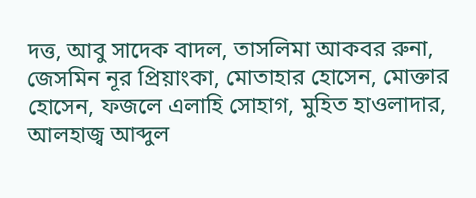দত্ত, আবু সাদেক বাদল, তাসলিমা আকবর রুনা, জেসমিন নূর প্রিয়াংকা, মোতাহার হোসেন, মোক্তার হোসেন, ফজলে এলাহি সোহাগ, মুহিত হাওলাদার, আলহাজ্ব আব্দুল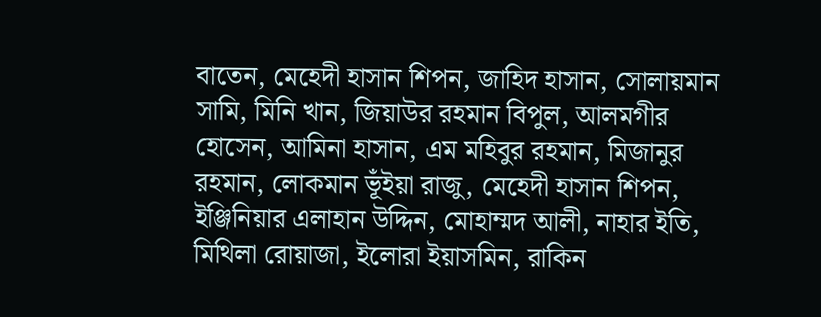বাতেন, মেহেদী হাসান শিপন, জাহিদ হাসান, সোলায়মান সামি, মিনি খান, জিয়াউর রহমান বিপুল, আলমগীর হোসেন, আমিনা হাসান, এম মহিবুর রহমান, মিজানুর রহমান, লোকমান ভূঁইয়া রাজু, মেহেদী হাসান শিপন, ইঞ্জিনিয়ার এলাহান উদ্দিন, মোহাম্মদ আলী, নাহার ইতি, মিথিলা রোয়াজা, ইলোরা ইয়াসমিন, রাকিন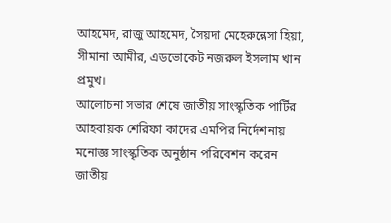আহমেদ, রাজু আহমেদ, সৈয়দা মেহেরুন্নেসা হিয়া, সীমানা আমীর, এডভোকেট নজরুল ইসলাম খান প্রমুখ।
আলোচনা সভার শেষে জাতীয় সাংস্কৃতিক পার্টির আহবায়ক শেরিফা কাদের এমপির নির্দেশনায় মনোজ্ঞ সাংস্কৃতিক অনুষ্ঠান পরিবেশন করেন জাতীয়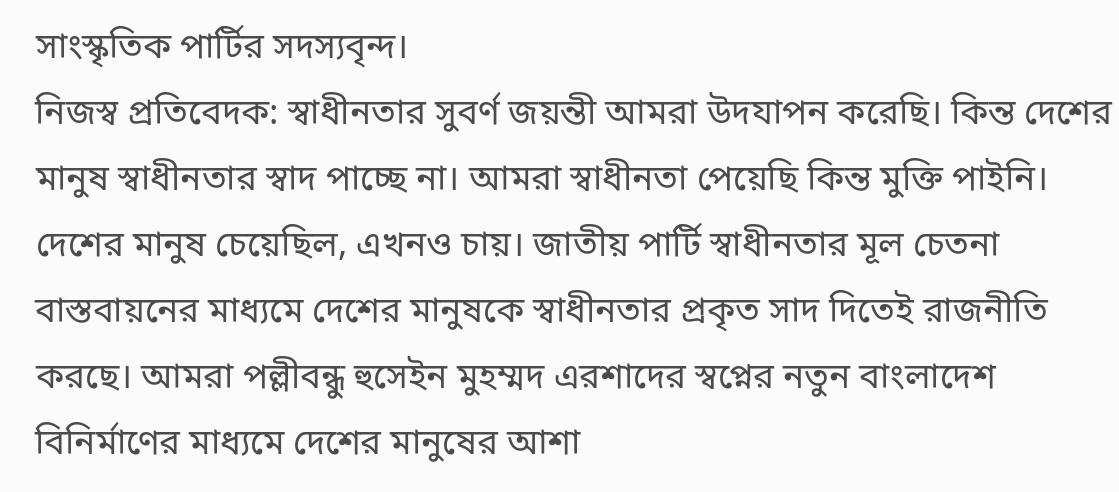সাংস্কৃতিক পার্টির সদস্যবৃন্দ।
নিজস্ব প্রতিবেদক: স্বাধীনতার সুবর্ণ জয়ন্তী আমরা উদযাপন করেছি। কিন্ত দেশের মানুষ স্বাধীনতার স্বাদ পাচ্ছে না। আমরা স্বাধীনতা পেয়েছি কিন্ত মুক্তি পাইনি। দেশের মানুষ চেয়েছিল, এখনও চায়। জাতীয় পার্টি স্বাধীনতার মূল চেতনা বাস্তবায়নের মাধ্যমে দেশের মানুষকে স্বাধীনতার প্রকৃত সাদ দিতেই রাজনীতি করছে। আমরা পল্লীবন্ধু হুসেইন মুহম্মদ এরশাদের স্বপ্নের নতুন বাংলাদেশ বিনির্মাণের মাধ্যমে দেশের মানুষের আশা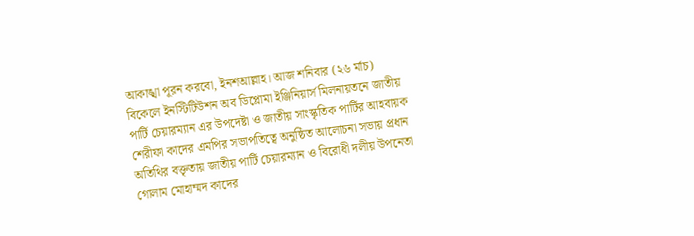আকাঙ্খা পূরন করবো, ইনশআল্লাহ। আজ শনিবার (২৬ র্মাচ) বিকেলে ইনস্টিটিউশন অব ডিপ্লোমা ইঞ্জিনিয়ার্স মিলনায়তনে জাতীয় পার্টি চেয়ারম্যান এর উপদেষ্টা ও জাতীয় সাংস্কৃতিক পার্টির আহবায়ক শেরীফা কাদের এমপির সভাপতিত্বে অনুষ্ঠিত আলোচনা সভায় প্রধান অতিথির বক্তৃতায় জাতীয় পার্টি চেয়ারম্যান ও বিরোধী দলীয় উপনেতা গোলাম মোহাম্মদ কাদের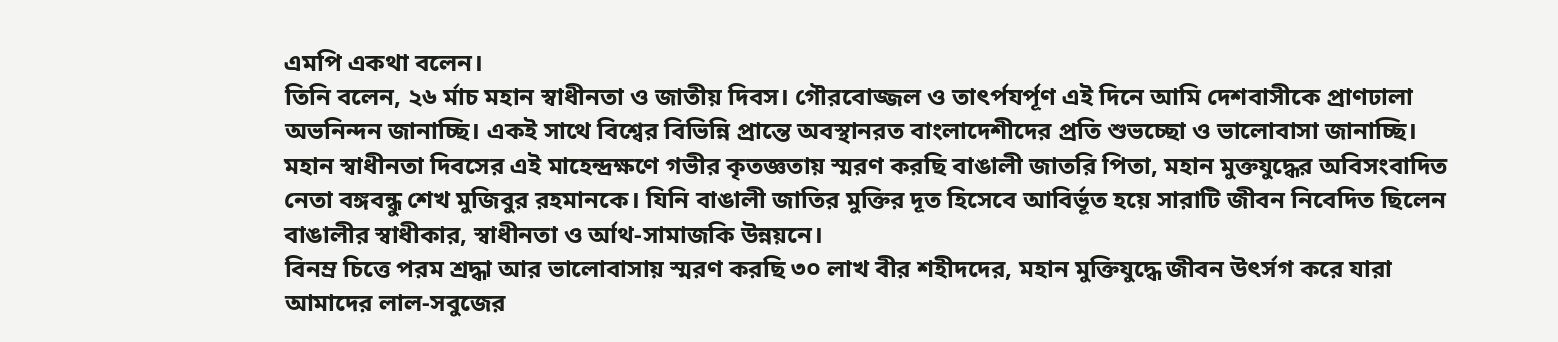এমপি একথা বলেন।
তিনি বলেন, ২৬ র্মাচ মহান স্বাধীনতা ও জাতীয় দিবস। গৌরবোজ্জল ও তাৎর্পযর্পূণ এই দিনে আমি দেশবাসীকে প্রাণঢালা অভনিন্দন জানাচ্ছি। একই সাথে বিশ্বের বিভিন্নি প্রান্তে অবস্থানরত বাংলাদেশীদের প্রতি শুভচ্ছো ও ভালোবাসা জানাচ্ছি। মহান স্বাধীনতা দিবসের এই মাহেন্দ্রক্ষণে গভীর কৃতজ্ঞতায় স্মরণ করছি বাঙালী জাতরি পিতা, মহান মুক্তযুদ্ধের অবিসংবাদিত নেতা বঙ্গবন্ধু শেখ মুজিবুর রহমানকে। যিনি বাঙালী জাতির মুক্তির দূত হিসেবে আবির্ভূত হয়ে সারাটি জীবন নিবেদিত ছিলেন বাঙালীর স্বাধীকার, স্বাধীনতা ও র্আথ-সামাজকি উন্নয়নে।
বিনম্র চিত্তে পরম শ্রদ্ধা আর ভালোবাসায় স্মরণ করছি ৩০ লাখ বীর শহীদদের, মহান মুক্তিযুদ্ধে জীবন উৎর্সগ করে যারা আমাদের লাল-সবুজের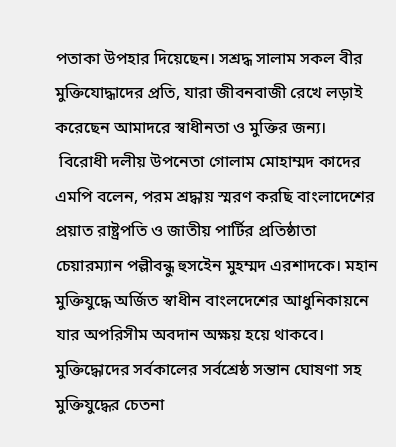পতাকা উপহার দিয়েছেন। সশ্রদ্ধ সালাম সকল বীর মুক্তিযোদ্ধাদের প্রতি, যারা জীবনবাজী রেখে লড়াই করেছেন আমাদরে স্বাধীনতা ও মুক্তির জন্য।
 বিরোধী দলীয় উপনেতা গোলাম মোহাম্মদ কাদের এমপি বলেন, পরম শ্রদ্ধায় স্মরণ করছি বাংলাদেশের প্রয়াত রাষ্ট্রপতি ও জাতীয় পার্টির প্রতিষ্ঠাতা চেয়ারম্যান পল্লীবন্ধু হুসইেন মুহম্মদ এরশাদকে। মহান মুক্তিযুদ্ধে অর্জিত স্বাধীন বাংলদেশের আধুনিকায়নে যার অপরিসীম অবদান অক্ষয় হয়ে থাকবে। মুক্তিদ্ধোদের সর্বকালের সর্বশ্রেষ্ঠ সন্তান ঘোষণা সহ মুক্তিযুদ্ধের চেতনা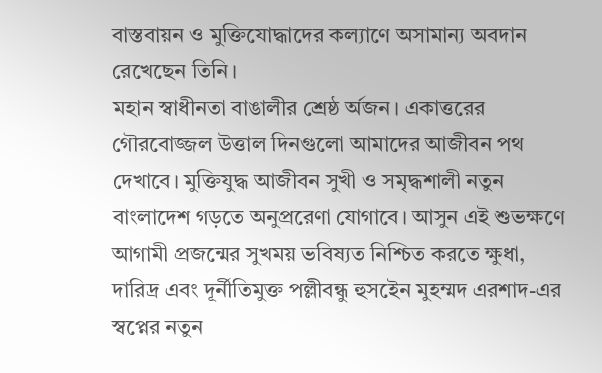বাস্তবায়ন ও মুক্তিযোদ্ধাদের কল্যাণে অসামান্য অবদান রেখেছেন তিনি।
মহান স্বাধীনতা বাঙালীর শ্রেষ্ঠ র্অজন। একাত্তরের গৌরবোজ্জল উত্তাল দিনগুলো আমাদের আজীবন পথ দেখাবে। মুক্তিযুদ্ধ আজীবন সুখী ও সমৃদ্ধশালী নতুন বাংলাদেশ গড়তে অনুপ্ররেণা যোগাবে। আসুন এই শুভক্ষণে আগামী প্রজন্মের সুখময় ভবিষ্যত নিশ্চিত করতে ক্ষুধা, দারিদ্র এবং দূর্নীতিমুক্ত পল্লীবন্ধু হুসইেন মুহম্মদ এরশাদ-এর স্বপ্নের নতুন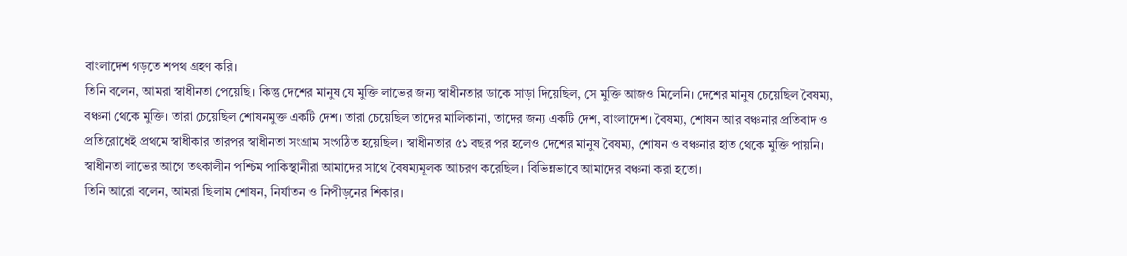বাংলাদেশ গড়তে শপথ গ্রহণ করি।
তিনি বলেন, আমরা স্বাধীনতা পেয়েছি। কিন্তু দেশের মানুষ যে মুক্তি লাভের জন্য স্বাধীনতার ডাকে সাড়া দিয়েছিল, সে মুক্তি আজও মিলেনি। দেশের মানুষ চেয়েছিল বৈষম্য, বঞ্চনা থেকে মুক্তি। তারা চেয়েছিল শোষনমুক্ত একটি দেশ। তারা চেয়েছিল তাদের মালিকানা, তাদের জন্য একটি দেশ, বাংলাদেশ। বৈষম্য, শোষন আর বঞ্চনার প্রতিবাদ ও প্রতিরোধেই প্রথমে স্বাধীকার তারপর স্বাধীনতা সংগ্রাম সংগঠিত হয়েছিল। স্বাধীনতার ৫১ বছর পর হলেও দেশের মানুষ বৈষম্য, শোষন ও বঞ্চনার হাত থেকে মুক্তি পায়নি। স্বাধীনতা লাভের আগে তৎকালীন পশ্চিম পাকিস্থানীরা আমাদের সাথে বৈষম্যমূলক আচরণ করেছিল। বিভিন্নভাবে আমাদের বঞ্চনা করা হতো।
তিনি আরো বলেন, আমরা ছিলাম শোষন, নির্যাতন ও নিপীড়নের শিকার।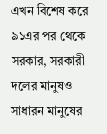এখন বিশেষ করে ৯১এর পর থেকে সরকার, সরকারী দলের মানুষও সাধারন মানুষের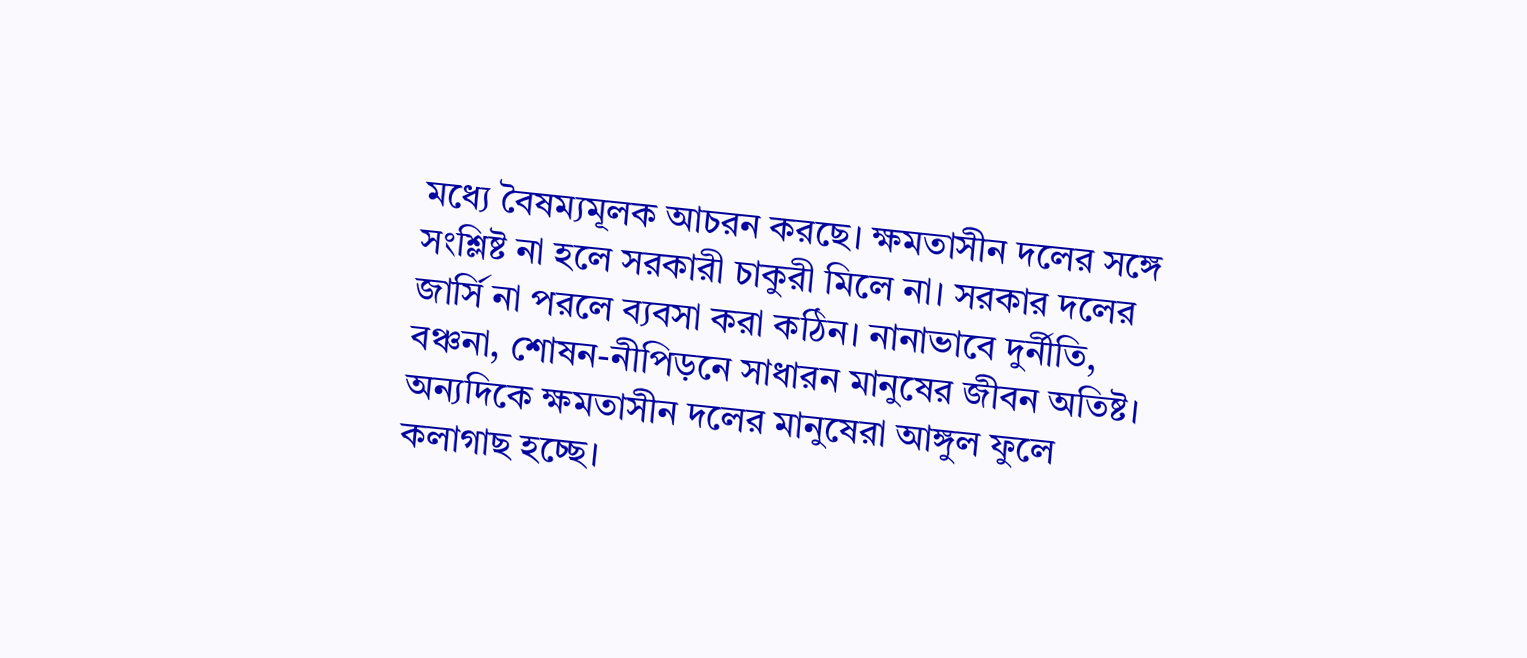মধ্যে বৈষম্যমূলক আচরন করছে। ক্ষমতাসীন দলের সঙ্গে সংশ্লিষ্ট না হলে সরকারী চাকুরী মিলে না। সরকার দলের জার্সি না পরলে ব্যবসা করা কঠিন। নানাভাবে দুর্নীতি, বঞ্চনা, শোষন-নীপিড়নে সাধারন মানুষের জীবন অতিষ্ট। অন্যদিকে ক্ষমতাসীন দলের মানুষেরা আঙ্গুল ফুলে কলাগাছ হচ্ছে।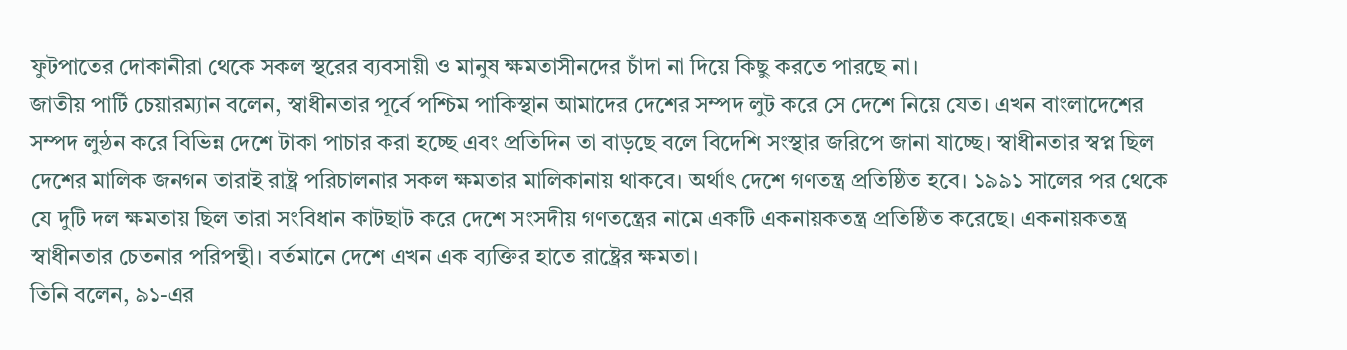ফুটপাতের দোকানীরা থেকে সকল স্থরের ব্যবসায়ী ও মানুষ ক্ষমতাসীনদের চাঁদা না দিয়ে কিছু করতে পারছে না।
জাতীয় পার্টি চেয়ারম্যান বলেন, স্বাধীনতার পূর্বে পশ্চিম পাকিস্থান আমাদের দেশের সম্পদ লুট করে সে দেশে নিয়ে যেত। এখন বাংলাদেশের সম্পদ লুন্ঠন করে বিভিন্ন দেশে টাকা পাচার করা হচ্ছে এবং প্রতিদিন তা বাড়ছে বলে বিদেশি সংস্থার জরিপে জানা যাচ্ছে। স্বাধীনতার স্বপ্ন ছিল দেশের মালিক জনগন তারাই রাষ্ট্র পরিচালনার সকল ক্ষমতার মালিকানায় থাকবে। অর্থাৎ দেশে গণতন্ত্র প্রতিষ্ঠিত হবে। ১৯৯১ সালের পর থেকে যে দুটি দল ক্ষমতায় ছিল তারা সংবিধান কাটছাট করে দেশে সংসদীয় গণতন্ত্রের নামে একটি একনায়কতন্ত্র প্রতিষ্ঠিত করেছে। একনায়কতন্ত্র স্বাধীনতার চেতনার পরিপন্থী। বর্তমানে দেশে এখন এক ব্যক্তির হাতে রাষ্ট্রের ক্ষমতা।
তিনি বলেন, ৯১-এর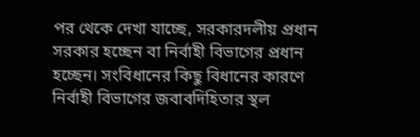পর থেকে দেখা যাচ্ছে, সরকারদলীয় প্রধান সরকার হচ্ছেন বা নির্বাহী বিভাগের প্রধান হচ্ছেন। সংবিধানের কিছু বিধানের কারণে নির্বাহী বিভাগের জবাবদিহিতার স্থল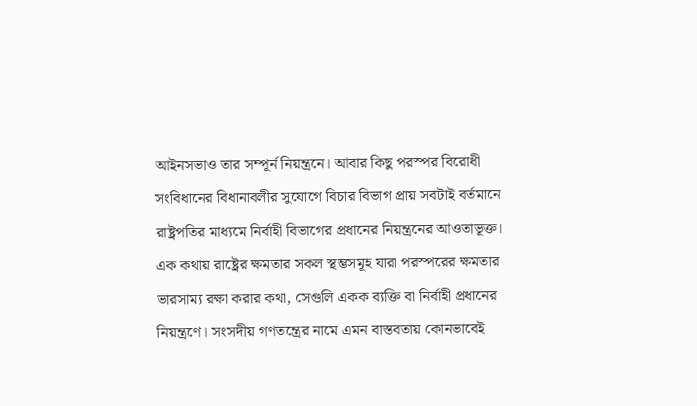আইনসভাও তার সম্পূর্ন নিয়ন্ত্রনে। আবার কিছু পরস্পর বিরোধী সংবিধানের বিধানাবলীর সুযোগে বিচার বিভাগ প্রায় সবটাই বর্তমানে রাষ্ট্রপতির মাধ্যমে নির্বাহী বিভাগের প্রধানের নিয়ন্ত্রনের আওতাভূক্ত। এক কথায় রাষ্ট্রের ক্ষমতার সকল স্থম্ভসমূহ যারা পরস্পরের ক্ষমতার ভারসাম্য রক্ষা করার কথা, সেগুলি একক ব্যক্তি বা নির্বাহী প্রধানের নিয়ন্ত্রণে। সংসদীয় গণতন্ত্রের নামে এমন বাস্তবতায় কোনভাবেই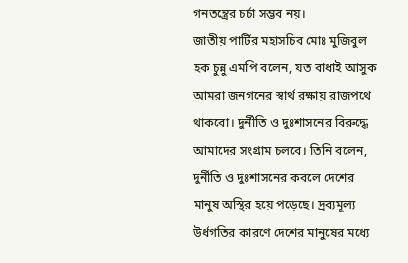গনতন্ত্রের চর্চা সম্ভব নয়।
জাতীয় পার্টির মহাসচিব মোঃ মুজিবুল হক চুন্নু এমপি বলেন, যত বাধাই আসুক আমরা জনগনের স্বার্থ রক্ষায় রাজপথে থাকবো। দুর্নীতি ও দুঃশাসনের বিরুদ্ধে আমাদের সংগ্রাম চলবে। তিনি বলেন, দুর্নীতি ও দুঃশাসনের কবলে দেশের মানুষ অস্থির হয়ে পড়েছে। দ্রব্যমূল্য উর্ধগতির কারণে দেশের মানুষের মধ্যে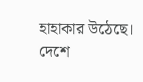হাহাকার উঠেছে। দেশে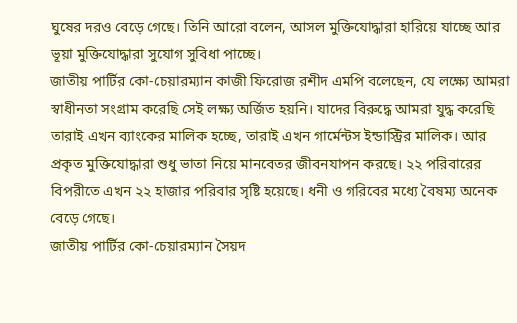ঘুষের দরও বেড়ে গেছে। তিনি আরো বলেন, আসল মুক্তিযোদ্ধারা হারিয়ে যাচ্ছে আর ভূয়া মুক্তিযোদ্ধারা সুযোগ সুবিধা পাচ্ছে।
জাতীয় পার্টির কো-চেয়ারম্যান কাজী ফিরোজ রশীদ এমপি বলেছেন, যে লক্ষ্যে আমরা স্বাধীনতা সংগ্রাম করেছি সেই লক্ষ্য অর্জিত হয়নি। যাদের বিরুদ্ধে আমরা যুদ্ধ করেছি তারাই এখন ব্যাংকের মালিক হচ্ছে, তারাই এখন গার্মেন্টস ইন্ডাস্ট্রির মালিক। আর প্রকৃত মুক্তিযোদ্ধারা শুধু ভাতা নিয়ে মানবেতর জীবনযাপন করছে। ২২ পরিবারের বিপরীতে এখন ২২ হাজার পরিবার সৃষ্টি হয়েছে। ধনী ও গরিবের মধ্যে বৈষম্য অনেক বেড়ে গেছে।
জাতীয় পার্টির কো-চেয়ারম্যান সৈয়দ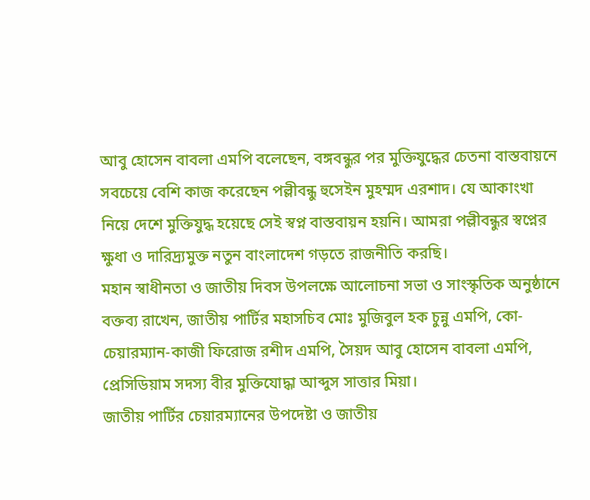আবু হোসেন বাবলা এমপি বলেছেন, বঙ্গবন্ধুর পর মুক্তিযুদ্ধের চেতনা বাস্তবায়নে সবচেয়ে বেশি কাজ করেছেন পল্লীবন্ধু হুসেইন মুহম্মদ এরশাদ। যে আকাংখা নিয়ে দেশে মুক্তিযুদ্ধ হয়েছে সেই স্বপ্ন বাস্তবায়ন হয়নি। আমরা পল্লীবন্ধুর স্বপ্নের ক্ষুধা ও দারিদ্র্যমুক্ত নতুন বাংলাদেশ গড়তে রাজনীতি করছি।
মহান স্বাধীনতা ও জাতীয় দিবস উপলক্ষে আলোচনা সভা ও সাংস্কৃতিক অনুষ্ঠানে বক্তব্য রাখেন, জাতীয় পার্টির মহাসচিব মোঃ মুজিবুল হক চুন্নু এমপি, কো-চেয়ারম্যান-কাজী ফিরোজ রশীদ এমপি, সৈয়দ আবু হোসেন বাবলা এমপি, প্রেসিডিয়াম সদস্য বীর মুক্তিযোদ্ধা আব্দুস সাত্তার মিয়া।
জাতীয় পার্টির চেয়ারম্যানের উপদেষ্টা ও জাতীয়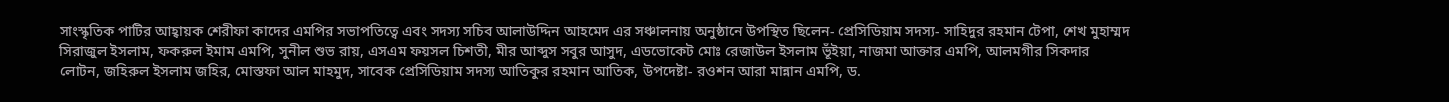সাংস্কৃতিক পাটির আহ্বায়ক শেরীফা কাদের এমপির সভাপতিত্বে এবং সদস্য সচিব আলাউদ্দিন আহমেদ এর সঞ্চালনায় অনুষ্ঠানে উপস্থিত ছিলেন- প্রেসিডিয়াম সদস্য- সাহিদুর রহমান টেপা, শেখ মুহাম্মদ সিরাজুল ইসলাম, ফকরুল ইমাম এমপি, সুনীল শুভ রায়, এসএম ফয়সল চিশতী, মীর আব্দুস সবুর আসুদ, এডভোকেট মোঃ রেজাউল ইসলাম ভূঁইয়া, নাজমা আক্তার এমপি, আলমগীর সিকদার লোটন, জহিরুল ইসলাম জহির, মোস্তফা আল মাহমুদ, সাবেক প্রেসিডিয়াম সদস্য আতিকুর রহমান আতিক, উপদেষ্টা- রওশন আরা মান্নান এমপি, ড.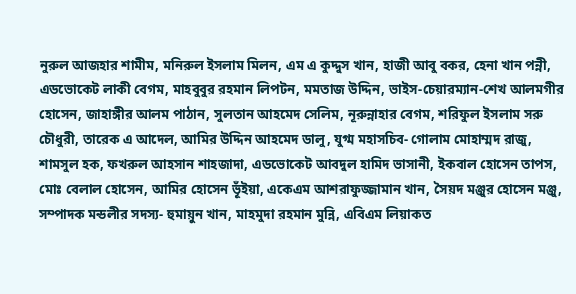নুরুল আজহার শামীম, মনিরুল ইসলাম মিলন, এম এ কুদ্দুস খান, হাজী আবু বকর, হেনা খান পন্নী, এডভোকেট লাকী বেগম, মাহবুবুর রহমান লিপটন, মমতাজ উদ্দিন, ভাইস-চেয়ারম্যান-শেখ আলমগীর হোসেন, জাহাঙ্গীর আলম পাঠান, সুলতান আহমেদ সেলিম, নূরুন্নাহার বেগম, শরিফুল ইসলাম সরু চৌধুরী, তারেক এ আদেল, আমির উদ্দিন আহমেদ ডালু, যুগ্ম মহাসচিব- গোলাম মোহাম্মদ রাজু, শামসুল হক, ফখরুল আহসান শাহজাদা, এডভোকেট আবদুল হামিদ ভাসানী, ইকবাল হোসেন তাপস, মোঃ বেলাল হোসেন, আমির হোসেন ভূঁইয়া, একেএম আশরাফুজ্জামান খান, সৈয়দ মঞ্জুর হোসেন মঞ্জু, সম্পাদক মন্ডলীর সদস্য- হুমায়ুন খান, মাহমুদা রহমান মুন্নি, এবিএম লিয়াকত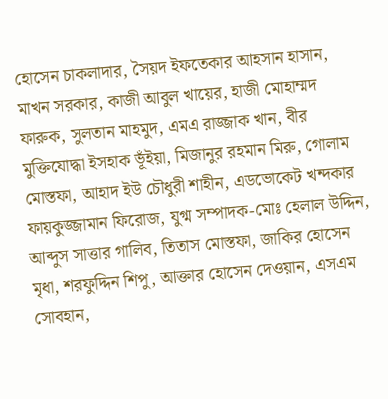হোসেন চাকলাদার, সৈয়দ ইফতেকার আহসান হাসান, মাখন সরকার, কাজী আবুল খায়ের, হাজী মোহাম্মদ ফারুক, সুলতান মাহমুদ, এমএ রাজ্জাক খান, বীর মুক্তিযোদ্ধা ইসহাক ভূঁইয়া, মিজানুর রহমান মিরু, গোলাম মোস্তফা, আহাদ ইউ চৌধুরী শাহীন, এডভোকেট খন্দকার ফায়কুজ্জামান ফিরোজ, যুগ্ম সম্পাদক-মোঃ হেলাল উদ্দিন, আব্দুস সাত্তার গালিব, তিতাস মোস্তফা, জাকির হোসেন মৃধা, শরফুদ্দিন শিপু, আক্তার হোসেন দেওয়ান, এসএম সোবহান,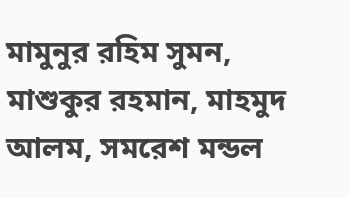মামুনুর রহিম সুমন, মাশুকুর রহমান, মাহমুদ আলম, সমরেশ মন্ডল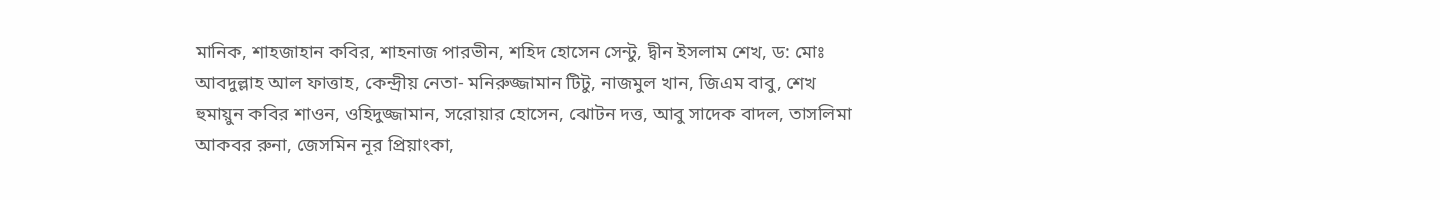মানিক, শাহজাহান কবির, শাহনাজ পারভীন, শহিদ হোসেন সেন্টু, দ্বীন ইসলাম শেখ, ড: মোঃ আবদুল্লাহ আল ফাত্তাহ, কেন্দ্রীয় নেতা- মনিরুজ্জামান টিটু, নাজমুল খান, জিএম বাবু, শেখ হুমায়ুন কবির শাওন, ওহিদুজ্জামান, সরোয়ার হোসেন, ঝোটন দত্ত, আবু সাদেক বাদল, তাসলিমা আকবর রুনা, জেসমিন নূর প্রিয়াংকা,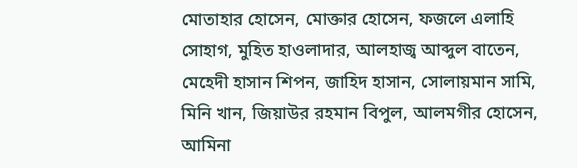মোতাহার হোসেন, মোক্তার হোসেন, ফজলে এলাহি সোহাগ, মুহিত হাওলাদার, আলহাজ্ব আব্দুল বাতেন, মেহেদী হাসান শিপন, জাহিদ হাসান, সোলায়মান সামি, মিনি খান, জিয়াউর রহমান বিপুল, আলমগীর হোসেন, আমিনা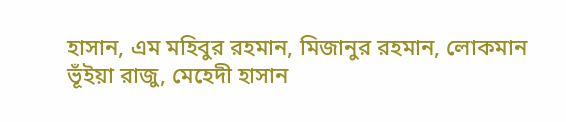হাসান, এম মহিবুর রহমান, মিজানুর রহমান, লোকমান ভূঁইয়া রাজু, মেহেদী হাসান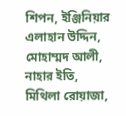শিপন, ইঞ্জিনিয়ার এলাহান উদ্দিন, মোহাম্মদ আলী, নাহার ইতি, মিথিলা রোয়াজা,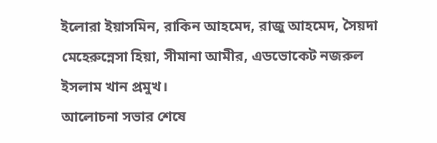ইলোরা ইয়াসমিন, রাকিন আহমেদ, রাজু আহমেদ, সৈয়দা মেহেরুন্নেসা হিয়া, সীমানা আমীর, এডভোকেট নজরুল ইসলাম খান প্রমুখ।
আলোচনা সভার শেষে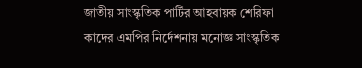জাতীয় সাংস্কৃতিক পার্টির আহবায়ক শেরিফা কাদের এমপির নির্দেশনায় মনোজ্ঞ সাংস্কৃতিক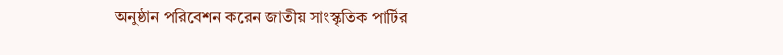অনুষ্ঠান পরিবেশন করেন জাতীয় সাংস্কৃতিক পার্টির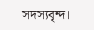সদস্যবৃন্দ।